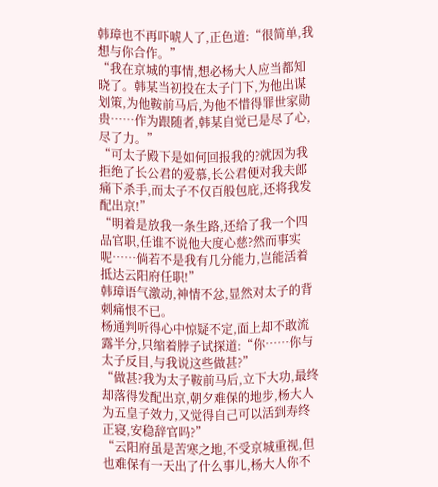韩璋也不再吓唬人了,正色道:“很简单,我想与你合作。”
“我在京城的事情,想必杨大人应当都知晓了。韩某当初投在太子门下,为他出谋划策,为他鞍前马后,为他不惜得罪世家勋贵……作为跟随者,韩某自觉已是尽了心,尽了力。”
“可太子殿下是如何回报我的?就因为我拒绝了长公君的爱慕,长公君便对我夫郎痛下杀手,而太子不仅百般包庇,还将我发配出京!”
“明着是放我一条生路,还给了我一个四品官职,任谁不说他大度心慈?然而事实呢……倘若不是我有几分能力,岂能活着抵达云阳府任职!”
韩璋语气激动,神情不忿,显然对太子的背刺痛恨不已。
杨通判听得心中惊疑不定,面上却不敢流露半分,只缩着脖子试探道:“你……你与太子反目,与我说这些做甚?”
“做甚?我为太子鞍前马后,立下大功,最终却落得发配出京,朝夕难保的地步,杨大人为五皇子效力,又觉得自己可以活到寿终正寝,安稳辞官吗?”
“云阳府虽是苦寒之地,不受京城重视,但也难保有一天出了什么事儿,杨大人你不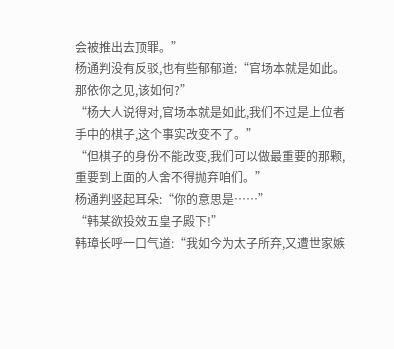会被推出去顶罪。”
杨通判没有反驳,也有些郁郁道:“官场本就是如此。那依你之见,该如何?”
“杨大人说得对,官场本就是如此,我们不过是上位者手中的棋子,这个事实改变不了。”
“但棋子的身份不能改变,我们可以做最重要的那颗,重要到上面的人舍不得抛弃咱们。”
杨通判竖起耳朵:“你的意思是……”
“韩某欲投效五皇子殿下!”
韩璋长呼一口气道:“我如今为太子所弃,又遭世家嫉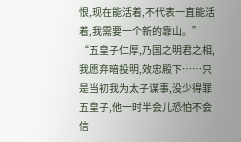恨,现在能活着,不代表一直能活着,我需要一个新的靠山。”
“五皇子仁厚,乃国之明君之相,我愿弃暗投明,效忠殿下……只是当初我为太子谋事,没少得罪五皇子,他一时半会儿恐怕不会信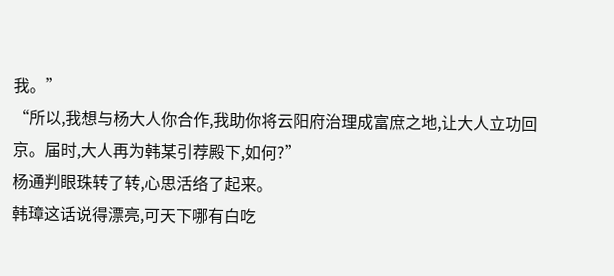我。”
“所以,我想与杨大人你合作,我助你将云阳府治理成富庶之地,让大人立功回京。届时,大人再为韩某引荐殿下,如何?”
杨通判眼珠转了转,心思活络了起来。
韩璋这话说得漂亮,可天下哪有白吃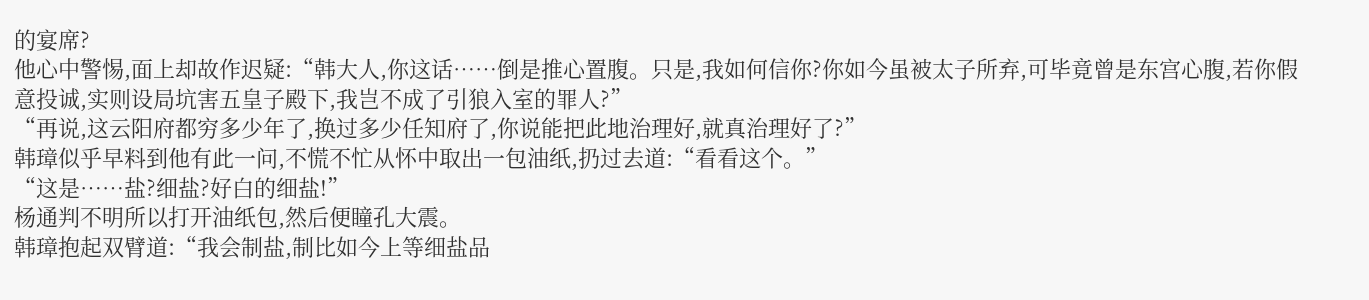的宴席?
他心中警惕,面上却故作迟疑:“韩大人,你这话……倒是推心置腹。只是,我如何信你?你如今虽被太子所弃,可毕竟曾是东宫心腹,若你假意投诚,实则设局坑害五皇子殿下,我岂不成了引狼入室的罪人?”
“再说,这云阳府都穷多少年了,换过多少任知府了,你说能把此地治理好,就真治理好了?”
韩璋似乎早料到他有此一问,不慌不忙从怀中取出一包油纸,扔过去道:“看看这个。”
“这是……盐?细盐?好白的细盐!”
杨通判不明所以打开油纸包,然后便瞳孔大震。
韩璋抱起双臂道:“我会制盐,制比如今上等细盐品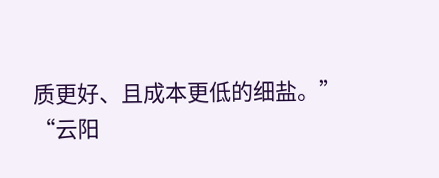质更好、且成本更低的细盐。”
“云阳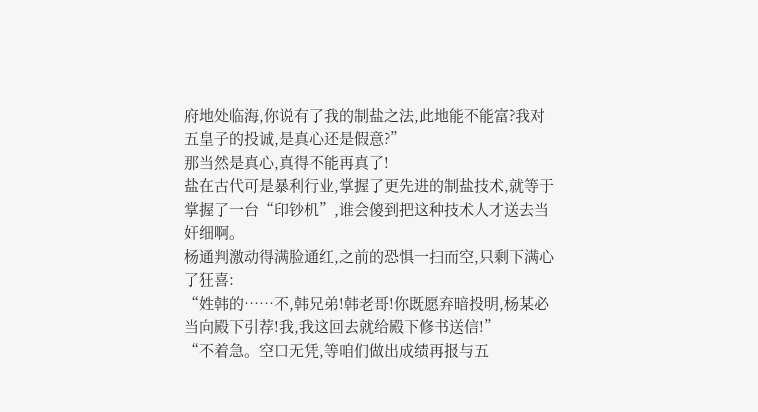府地处临海,你说有了我的制盐之法,此地能不能富?我对五皇子的投诚,是真心还是假意?”
那当然是真心,真得不能再真了!
盐在古代可是暴利行业,掌握了更先进的制盐技术,就等于掌握了一台“印钞机”,谁会傻到把这种技术人才送去当奸细啊。
杨通判激动得满脸通红,之前的恐惧一扫而空,只剩下满心了狂喜:
“姓韩的……不,韩兄弟!韩老哥!你既愿弃暗投明,杨某必当向殿下引荐!我,我这回去就给殿下修书送信!”
“不着急。空口无凭,等咱们做出成绩再报与五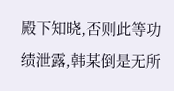殿下知晓,否则此等功绩泄露,韩某倒是无所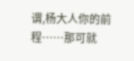谓,杨大人你的前程……那可就